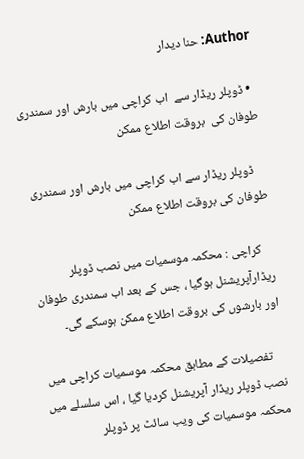Author: حنا دیدار

  • ڈوپلر ریڈار سے  اب کراچی میں بارش اور سمندری طوفان کی  بروقت اطلاع ممکن

    ڈوپلر ریڈار سے اب کراچی میں بارش اور سمندری طوفان کی بروقت اطلاع ممکن

    کراچی : محکمہ موسمیات میں نصب ڈوپلر ریڈارآپریشنل ہوگیا ، جس کے بعد اب سمندری طوفان اور بارشوں کی بروقت اطلاع ممکن ہوسکے گی۔

    تفصیلات کے مطابق محکمہ موسمیات کراچی میں نصب ڈوپلر ریڈار آپریشنل کردیا گیا ، اس سلسلے میں محکمہ موسمیات کی ویب سائٹ پر ڈوپلر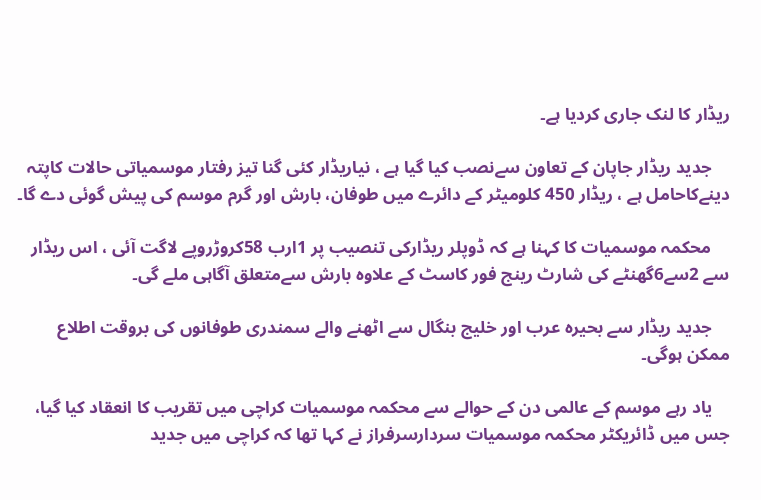ریڈار کا لنک جاری کردیا ہے۔

    جدید ریڈار جاپان کے تعاون سےنصب کیا گیا ہے ، نیاریڈار کئی گنا تیز رفتار موسمیاتی حالات کاپتہ دینےکاحامل ہے ، ریڈار 450 کلومیٹر کے دائرے میں طوفان، بارش اور گرم موسم کی پیش گوئی دے گا۔

    محکمہ موسمیات کا کہنا ہے کہ ڈوپلر ریڈارکی تنصیب پر 1ارب 58کروڑروپے لاگت آئی ، اس ریڈار سے 2سے6گھنٹے کی شارٹ رینج فور کاسٹ کے علاوہ بارش سےمتعلق آگاہی ملے گی۔

    جدید ریڈار سے بحیرہ عرب اور خلیج بنگال سے اٹھنے والے سمندری طوفانوں کی بروقت اطلاع ممکن ہوگی۔

    یاد رہے موسم کے عالمی دن کے حوالے سے محکمہ موسمیات کراچی میں تقریب کا انعقاد کیا گیا، جس میں ڈائریکٹر محکمہ موسمیات سردارسرفراز نے کہا تھا کہ کراچی میں جدید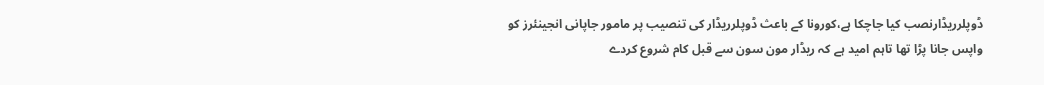ڈوپلرریڈارنصب کیا جاچکا ہے،کورونا کے باعث ڈوپلرریڈار کی تنصیب پر مامور جاپانی انجینئرز کو واپس جانا پڑا تھا تاہم امید ہے کہ ریڈار مون سون سے قبل کام شروع کردے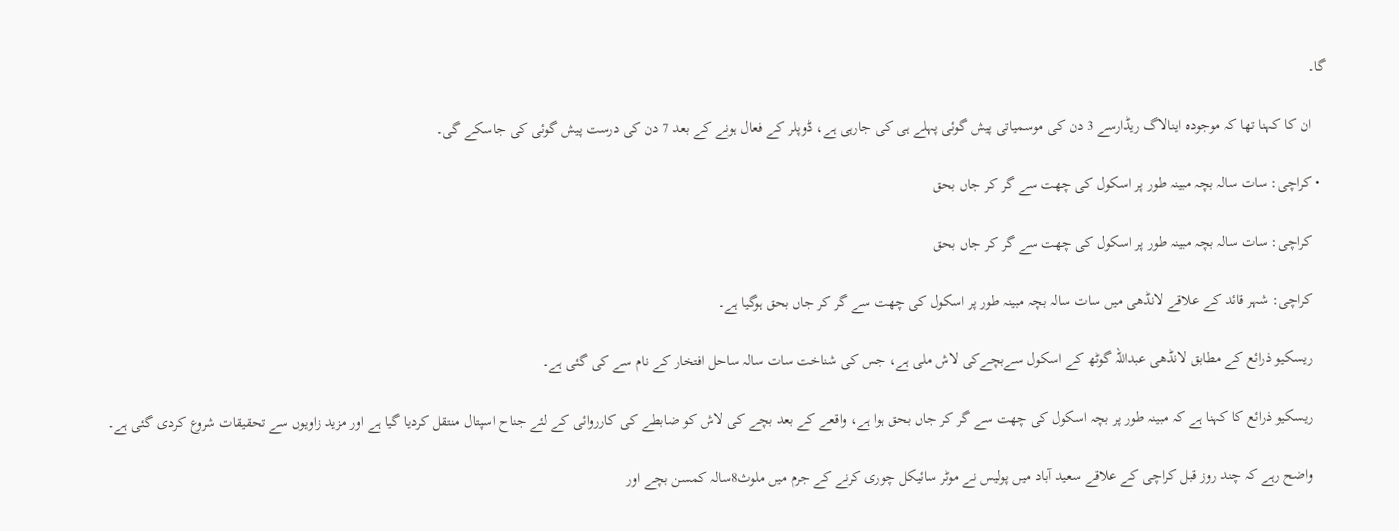گا۔

    ان کا کہنا تھا کہ موجودہ اینالاگ ریڈارسے 3 دن کی موسمیاتی پیش گوئی پہلے ہی کی جارہی ہے، ڈوپلر کے فعال ہونے کے بعد 7 دن کی درست پیش گوئی کی جاسکے گی۔

  • کراچی: سات سالہ بچہ مبینہ طور پر اسکول کی چھت سے گر کر جاں بحق

    کراچی: سات سالہ بچہ مبینہ طور پر اسکول کی چھت سے گر کر جاں بحق

    کراچی: شہر قائد کے علاقے لانڈھی میں سات سالہ بچہ مبینہ طور پر اسکول کی چھت سے گر کر جاں بحق ہوگیا ہے۔

    ریسکیو ذرائع کے مطابق لانڈھی عبداللہ گوٹھ کے اسکول سےبچےکی لاش ملی ہے، جس کی شناخت سات سالہ ساحل افتخار کے نام سے کی گئی ہے۔

    ریسکیو ذرائع کا کہنا ہے کہ مبینہ طور پر بچہ اسکول کی چھت سے گر کر جاں بحق ہوا ہے، واقعے کے بعد بچے کی لاش کو ضابطے کی کارروائی کے لئے جناح اسپتال منتقل کردیا گیا ہے اور مزید زاویوں سے تحقیقات شروع کردی گئی ہے۔

    واضح رہے کہ چند روز قبل کراچی کے علاقے سعید آباد میں پولیس نے موٹر سائیکل چوری کرنے کے جرم میں ملوث8سالہ کمسن بچے اور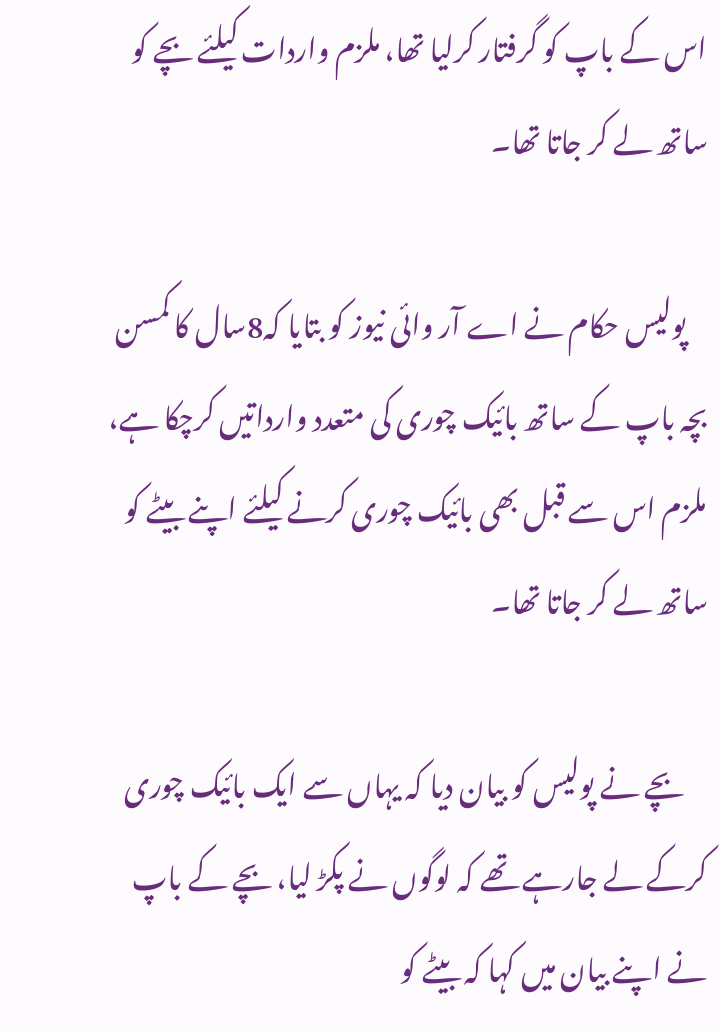اس کے باپ کو گرفتار کرلیا تھا، ملزم واردات کیلئے بچے کو ساتھ لے کر جاتا تھا۔

    پولیس حکام نے اے آر وائی نیوز کو بتایا کہ8سال کا کمسن بچہ باپ کے ساتھ بائیک چوری کی متعدد وارداتیں کرچکا ہے، ملزم اس سے قبل بھی بائیک چوری کرنے کیلئے اپنے بیٹے کو ساتھ لے کر جاتا تھا۔

    بچے نے پولیس کو بیان دیا کہ یہاں سے ایک بائیک چوری کرکے لے جارہے تھے کہ لوگوں نے پکڑ لیا، بچے کے باپ نے اپنے بیان میں کہا کہ بیٹے کو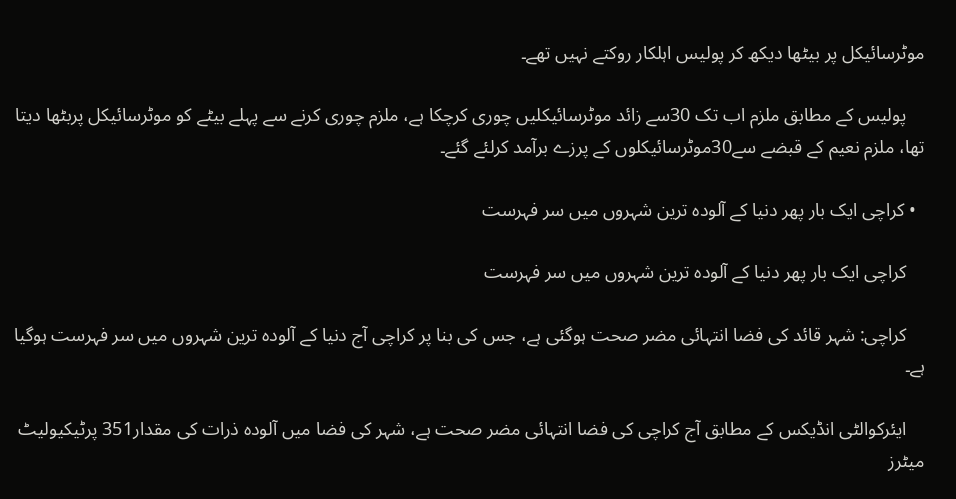موٹرسائیکل پر بیٹھا دیکھ کر پولیس اہلکار روکتے نہیں تھے۔

    پولیس کے مطابق ملزم اب تک 30سے زائد موٹرسائیکلیں چوری کرچکا ہے، ملزم چوری کرنے سے پہلے بیٹے کو موٹرسائیکل پربٹھا دیتا تھا، ملزم نعیم کے قبضے سے30موٹرسائیکلوں کے پرزے برآمد کرلئے گئے۔

  • کراچی ایک بار پھر دنیا کے آلودہ ترین شہروں میں سر فہرست

    کراچی ایک بار پھر دنیا کے آلودہ ترین شہروں میں سر فہرست

    کراچی: شہر قائد کی فضا انتہائی مضر صحت ہوگئی ہے، جس کی بنا پر کراچی آج دنیا کے آلودہ ترین شہروں میں سر فہرست ہوگیا ہے۔

    ایئرکوالٹی انڈیکس کے مطابق آج کراچی کی فضا انتہائی مضر صحت ہے، شہر کی فضا میں آلودہ ذرات کی مقدار351 پرٹیکیولیٹ میٹرز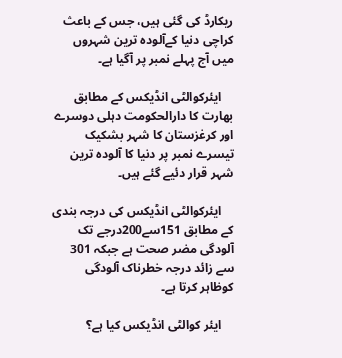ریکارڈ کی گئی ہیں، جس کے باعث کراچی دنیا کےآلودہ ترین شہروں میں آج پہلے نمبر پر آگیا ہے۔

    ایئرکوالٹی انڈیکس کے مطابق بھارت کا دارالحکومت دہلی دوسرے اور کرغزستان کا شہر بشکیک تیسرے نمبر پر دنیا کا آلودہ ترین شہر قرار دئیے گئے ہیں۔

    ایئرکوالٹی انڈیکس کی درجہ بندی کے مطابق 151سے200درجے تک آلودگی مضر صحت ہے جبکہ 301 سے زائد درجہ خطرناک آلودگی کوظاہر کرتا ہے۔

    ایئر کوالٹی انڈیکس کیا ہے؟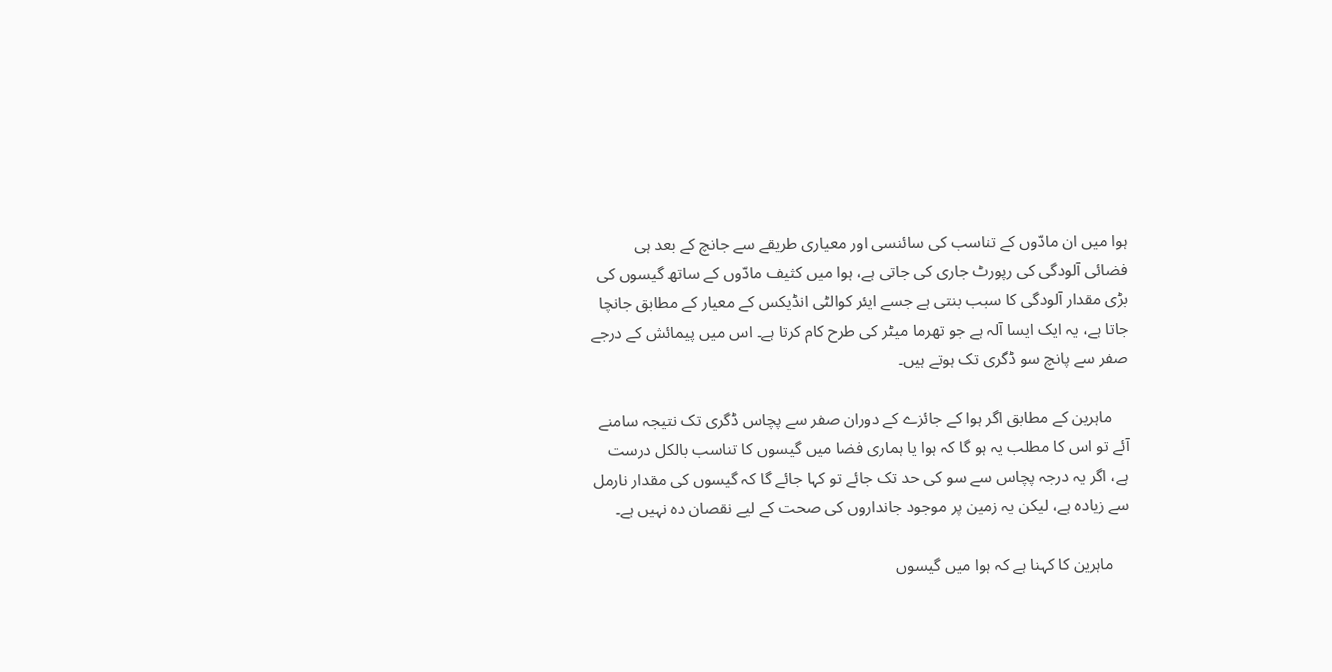ہوا میں ان مادّوں کے تناسب کی سائنسی اور معیاری طریقے سے جانچ کے بعد ہی فضائی آلودگی کی رپورٹ جاری کی جاتی ہے، ہوا میں کثیف مادّوں کے ساتھ گیسوں کی بڑی مقدار آلودگی کا سبب بنتی ہے جسے ایئر کوالٹی انڈیکس کے معیار کے مطابق جانچا جاتا ہے، یہ ایک ایسا آلہ ہے جو تھرما میٹر کی طرح کام کرتا ہے۔ اس میں پیمائش کے درجے صفر سے پانچ سو ڈگری تک ہوتے ہیں۔

    ماہرین کے مطابق اگر ہوا کے جائزے کے دوران صفر سے پچاس ڈگری تک نتیجہ سامنے آئے تو اس کا مطلب یہ ہو گا کہ ہوا یا ہماری فضا میں گیسوں کا تناسب بالکل درست ہے، اگر یہ درجہ پچاس سے سو کی حد تک جائے تو کہا جائے گا کہ گیسوں کی مقدار نارمل سے زیادہ ہے، لیکن یہ زمین پر موجود جانداروں کی صحت کے لیے نقصان دہ نہیں ہے۔

    ماہرین کا کہنا ہے کہ ہوا میں گیسوں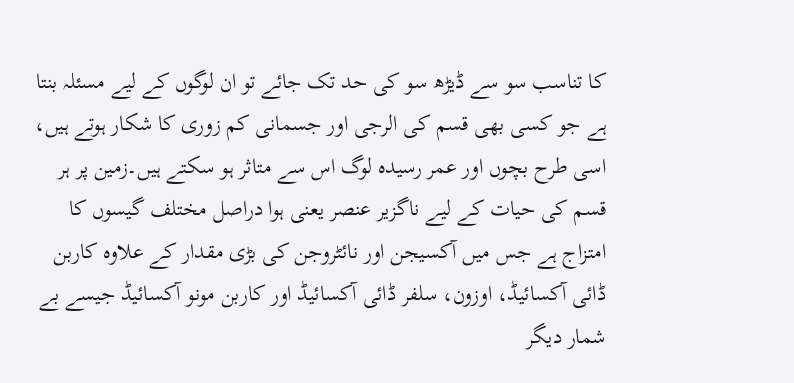کا تناسب سو سے ڈیڑھ سو کی حد تک جائے تو ان لوگوں کے لیے مسئلہ بنتا ہے جو کسی بھی قسم کی الرجی اور جسمانی کم زوری کا شکار ہوتے ہیں، اسی طرح بچوں اور عمر رسیدہ لوگ اس سے متاثر ہو سکتے ہیں۔زمین پر ہر قسم کی حیات کے لیے ناگزیر عنصر یعنی ہوا دراصل مختلف گیسوں کا امتزاج ہے جس میں آکسیجن اور نائٹروجن کی بڑی مقدار کے علاوہ کاربن ڈائی آکسائیڈ، اوزون، سلفر ڈائی آکسائیڈ اور کاربن مونو آکسائیڈ جیسے بے شمار دیگر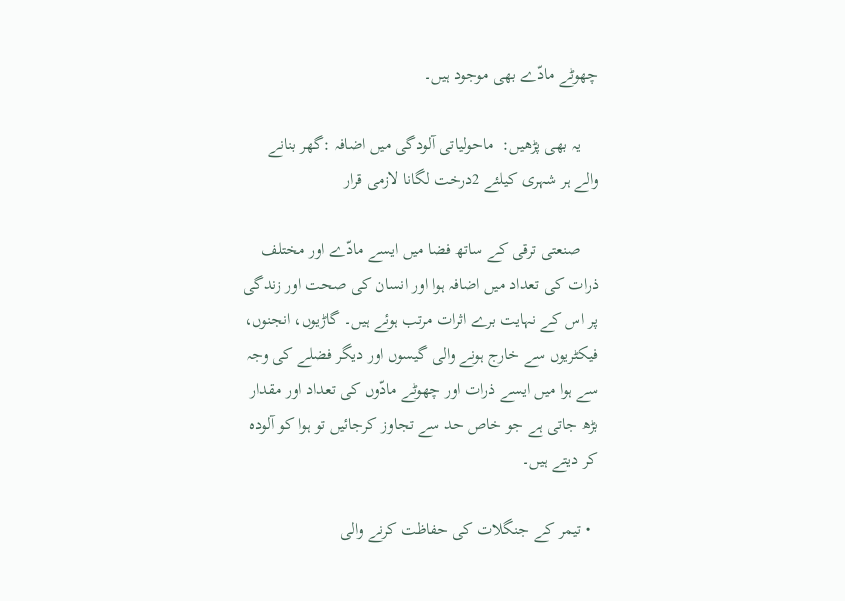چھوٹے مادّے بھی موجود ہیں۔

    یہ بھی پڑھیں:  ماحولیاتی آلودگی میں اضافہ :گھر بنانے والے ہر شہری کیلئے 2درخت لگانا لازمی قرار

    صنعتی ترقی کے ساتھ فضا میں ایسے مادّے اور مختلف ذرات کی تعداد میں اضافہ ہوا اور انسان کی صحت اور زندگی پر اس کے نہایت برے اثرات مرتب ہوئے ہیں۔ گاڑیوں، انجنوں، فیکٹریوں سے خارج ہونے والی گیسوں اور دیگر فضلے کی وجہ سے ہوا میں ایسے ذرات اور چھوٹے مادّوں کی تعداد اور مقدار بڑھ جاتی ہے جو خاص حد سے تجاوز کرجائیں تو ہوا کو آلودہ کر دیتے ہیں۔

  • تیمر کے جنگلات کی حفاظت کرنے والی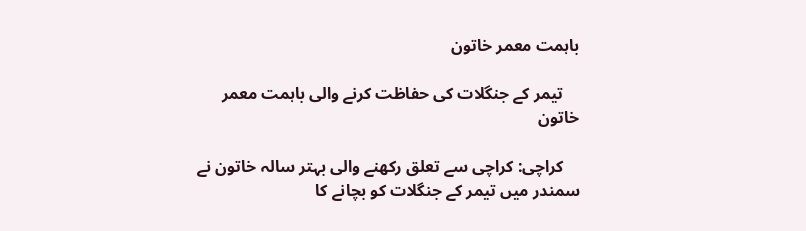باہمت معمر خاتون

    تیمر کے جنگلات کی حفاظت کرنے والی باہمت معمر خاتون

    کراچی: کراچی سے تعلق رکھنے والی بہتر سالہ خاتون نے سمندر میں تیمر کے جنگلات کو بچانے کا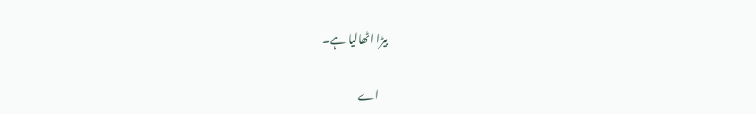بیڑا اٹھالیا ہے۔

    اے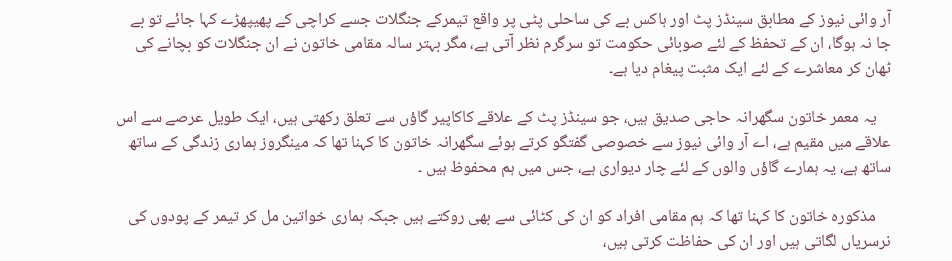آر وائی نیوز کے مطابق سینڈز پٹ اور ہاکس بے کی ساحلی پٹی پر واقع تیمرکے جنگلات جسے کراچی کے پھیپھڑے کہا جائے تو بے جا نہ ہوگا، ان کے تحفظ کے لئے صوبائی حکومت تو سرگرم نظر آتی ہے، مگر بہتر سالہ مقامی خاتون نے ان جنگلات کو بچانے کی ٹھان کر معاشرے کے لئے ایک مثبت پیغام دیا ہے۔

    یہ معمر خاتون سگھرانہ حاجی صدیق ہیں، جو سینڈز پٹ کے علاقے کاکاپیر گاؤں سے تعلق رکھتی ہیں، ایک طویل عرصے سے اس علاقے میں مقیم ہے، اے آر وائی نیوز سے خصوصی گفتگو کرتے ہوئے سگھرانہ خاتون کا کہنا تھا کہ مینگروز ہماری زندگی کے ساتھ ساتھ ہے، یہ ہمارے گاؤں والوں کے لئے چار دیواری ہے، جس میں ہم محفوظ ہیں ۔

    مذکورہ خاتون کا کہنا تھا کہ ہم مقامی افراد کو ان کی کٹائی سے بھی روکتے ہیں جبکہ ہماری خواتین مل کر تیمر کے پودوں کی نرسریاں لگاتی ہیں اور ان کی حفاظت کرتی ہیں،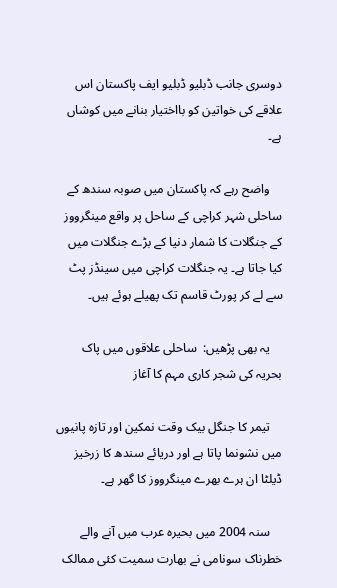دوسری جانب ڈبلیو ڈبلیو ایف پاکستان اس علاقے کی خواتین کو بااختیار بنانے میں کوشاں ہے۔

    واضح رہے کہ پاکستان میں صوبہ سندھ کے ساحلی شہر کراچی کے ساحل پر واقع مینگرووز کے جنگلات کا شمار دنیا کے بڑے جنگلات میں کیا جاتا ہے۔ یہ جنگلات کراچی میں سینڈز پٹ سے لے کر پورٹ قاسم تک پھیلے ہوئے ہیں۔

    یہ بھی پڑھیں:  ساحلی علاقوں میں پاک بحریہ کی شجر کاری مہم کا آغاز

    تیمر کا جنگل بیک وقت نمکین اور تازہ پانیوں میں نشونما پاتا ہے اور دریائے سندھ کا زرخیز ڈیلٹا ان ہرے بھرے مینگرووز کا گھر ہے۔

    سنہ 2004 میں بحیرہ عرب میں آنے والے خطرناک سونامی نے بھارت سمیت کئی ممالک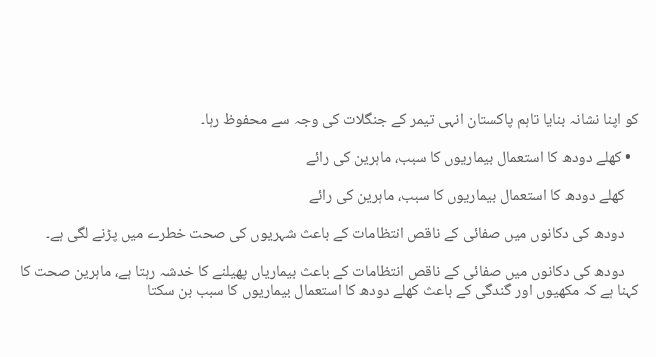کو اپنا نشانہ بنایا تاہم پاکستان انہی تیمر کے جنگلات کی وجہ سے محفوظ رہا۔

  • کھلے دودھ کا استعمال بیماریوں کا سبب، ماہرین کی رائے

    کھلے دودھ کا استعمال بیماریوں کا سبب، ماہرین کی رائے

    دودھ کی دکانوں میں صفائی کے ناقص انتظامات کے باعث شہریوں کی صحت خطرے میں پڑنے لگی ہے۔

    دودھ کی دکانوں میں صفائی کے ناقص انتظامات کے باعث بیماریاں پھیلنے کا خدشہ رہتا ہے، ماہرین صحت کا کہنا ہے کہ مکھیوں اور گندگی کے باعث کھلے دودھ کا استعمال بیماریوں کا سبب بن سکتا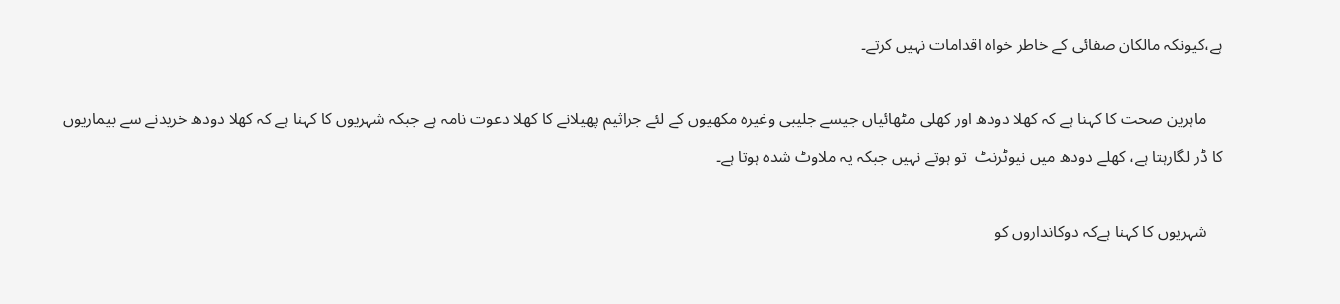ہے،کیونکہ مالکان صفائی کے خاطر خواہ اقدامات نہیں کرتے۔

    ماہرین صحت کا کہنا ہے کہ کھلا دودھ اور کھلی مٹھائیاں جیسے جلیبی وغیرہ مکھیوں کے لئے جراثیم پھیلانے کا کھلا دعوت نامہ ہے جبکہ شہریوں کا کہنا ہے کہ کھلا دودھ خریدنے سے بیماریوں کا ڈر لگارہتا ہے، کھلے دودھ میں نیوٹرنٹ  تو ہوتے نہیں جبکہ یہ ملاوٹ شدہ ہوتا ہے۔

    شہریوں کا کہنا ہےکہ دوکانداروں کو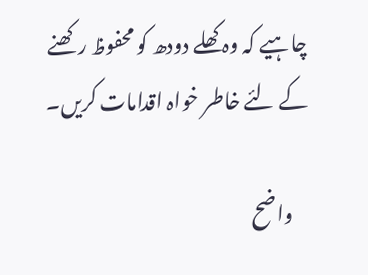چاہیے کہ وہ کھلے دودھ کو محفوظ رکھنے کے لئے خاطر خواہ اقدامات کریں۔

    واضح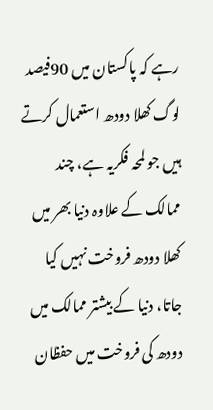رہے کہ پاکستان میں 90فیصد لوگ کھلا دودھ استعمال کرتے ہیں جو لمحہ فکریہ ہے، چند ممالک کے علاوہ دنیا بھر میں کھلا دودھ فروخت نہیں کیا جاتا، دنیا کے بیشتر ممالک میں دودھ کی فروخت میں حفظان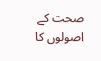صحت کے اصولوں کا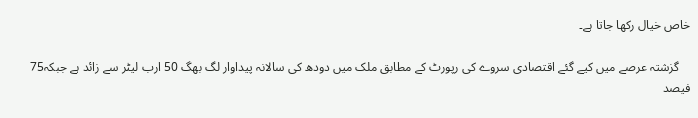خاص خیال رکھا جاتا ہے۔

    گزشتہ عرصے میں کیے گئے اقتصادی سروے کی رپورٹ کے مطابق ملک میں دودھ کی سالانہ پیداوار لگ بھگ 50 ارب لیٹر سے زائد ہے جبکہ75 فیصد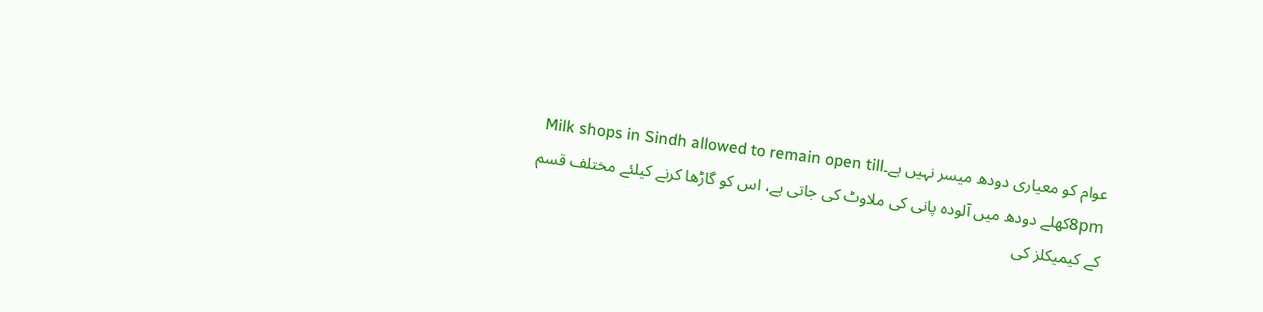عوام کو معیاری دودھ میسر نہیں ہے۔Milk shops in Sindh allowed to remain open till 8pmکھلے دودھ میں آلودہ پانی کی ملاوٹ کی جاتی ہے، اس کو گاڑھا کرنے کیلئے مختلف قسم کے کیمیکلز کی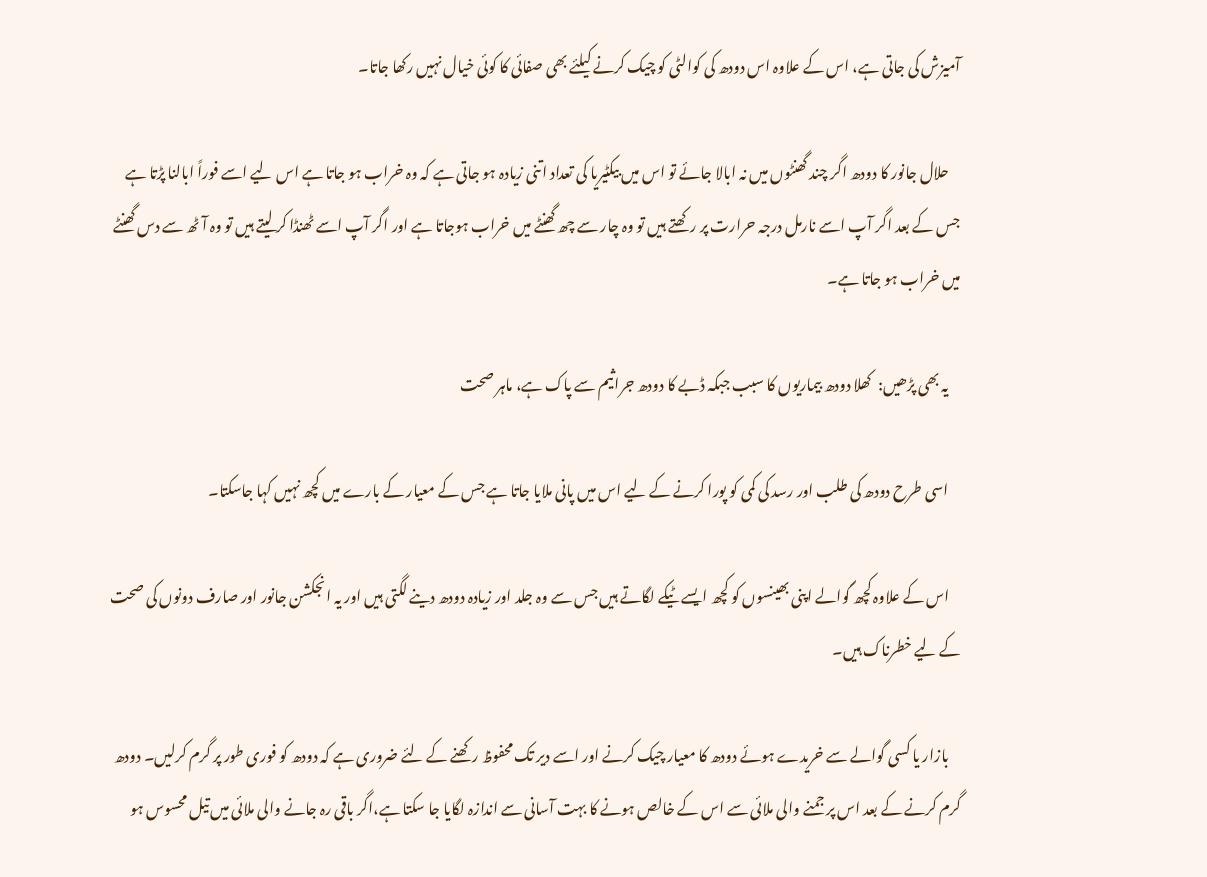آمیزش کی جاتی ہے، اس کے علاوہ اس دودھ کی کوالٹی کو چیک کرنے کیلئے بھی صفائی کا کوئی خیال نہیں رکھا جاتا۔

    حلال جانور کا دودھ اگر چند گھنٹوں میں نہ ابالا جائے تو اس میں بیکٹیریا کی تعداد اتنی زیادہ ہو جاتی ہے کہ وہ خراب ہو جاتا ہے اس لیے اسے فوراً ابالنا پڑتا ہے جس کے بعد اگر آپ اسے نارمل درجہ حرارت پر رکھتے ہیں تو وہ چار سے چھ گھنٹے میں خراب ہوجاتا ہے اور اگر آپ اسے ٹھنڈا کر لیتے ہیں تو وہ آٹھ سے دس گھنٹے میں خراب ہو جاتا ہے۔

    یہ بھی پڑھیں:  کھلا دودھ بیماریوں کا سبب جبکہ ڈبے کا دودھ جراثیم سے پاک ہے، ماہر صحت

    اسی طرح دودھ کی طلب اور رسد کی کمی کو پورا کرنے کے لیے اس میں پانی ملایا جاتا ہے جس کے معیار کے بارے میں کچھ نہیں کہا جاسکتا۔

    اس کے علاوہ کچھ گوالے اپنی بھینسوں کو کچھ ایسے ٹیکے لگاتے ہیں جس سے وہ جلد اور زیادہ دودھ دینے لگتی ہیں اور یہ انجکشن جانور اور صارف دونوں کی صحت کے لیے خطرناک ہیں۔

    بازار یا کسی گوالے سے خریدے ہوئے دودھ کا معیار چیک کرنے اور اسے دیر تک محفوظ رکھنے کے لئے ضروری ہے کہ دودھ کو فوری طور پر گرم کرلیں۔ دودھ گرم کرنے کے بعد اس پر جمنے والی ملائی سے اس کے خالص ہونے کا بہت آسانی سے اندازہ لگایا جا سکتا ہے،اگر باقی رہ جانے والی ملائی میں تیل محسوس ہو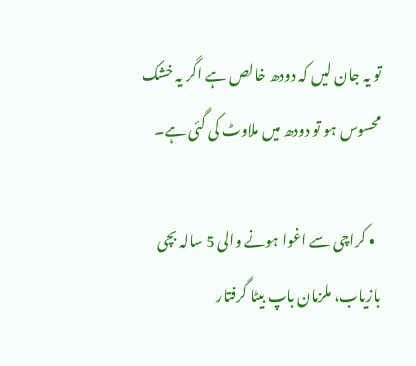تو یہ جان لیں کہ دودھ خالص ہے اگر یہ خشک محسوس ہو تو دودھ میں ملاوٹ کی گئی ہے۔

  • کراچی سے اغوا ہونے والی 5 سالہ بچی بازیاب، ملزمان باپ بیٹا گرفتار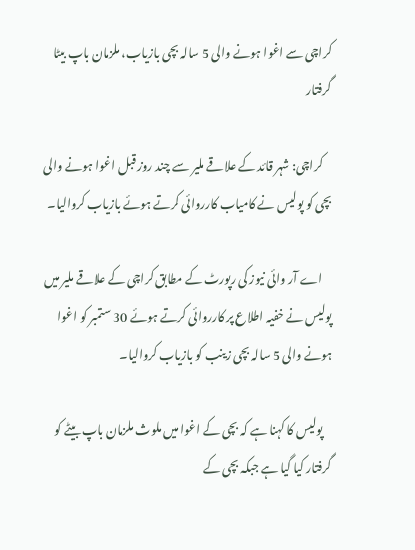کراچی سے اغوا ہونے والی 5 سالہ بچی بازیاب، ملزمان باپ بیٹا گرفتار

    کراچی: شہر قائد کے علاقے ملیر سے چند روز قبل اغوا ہونے والی بچی کو پولیس نے کامیاب کارروائی کرتے ہوئے بازیاب کروالیا۔

    اے آر وائی نیوز کی رپورٹ کے مطابق کراچی کے علاقے ملیر میں پولیس نے خفیہ اطلاع پر کارروائی کرتے ہوئے 30 ستمبر کو اغوا ہونے والی 5 سالہ بچی زینب کو بازیاب کروالیا۔

    پولیس کا کہنا ہے کہ بچی کے اغوا میں ملوث ملزمان باپ بیٹے کو گرفتار کیا گیا ہے جبکہ بچی کے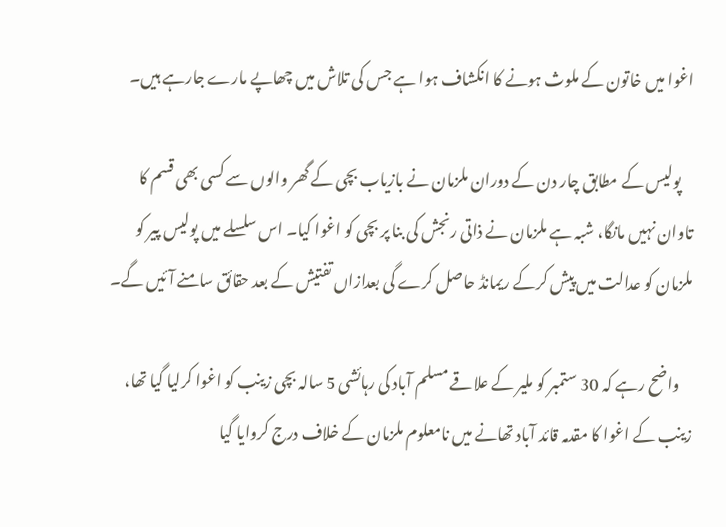اغوا میں خاتون کے ملوث ہونے کا انکشاف ہوا ہے جس کی تلاش میں چھاپے مارے جارہے ہیں۔

    پولیس کے مطابق چار دن کے دوران ملزمان نے بازیاب بچی کے گھر والوں سے کسی بھی قسم کا تاوان نہیں مانگا، شبہ ہے ملزمان نے ذاتی رنجش کی بنا پر بچی کو اغوا کیا۔ اس سلسلے میں پولیس پیر کو ملزمان کو عدالت میں پیش کرکے ریمانڈ حاصل کرے گی بعدازاں تفتیش کے بعد حقائق سامنے آئیں گے۔

    واضح رہے کہ 30 ستمبر کو ملیر کے علاقے مسلم آباد کی رہائشی 5 سالہ بچی زینب کو اغوا کرلیا گیا تھا، زینب کے اغوا کا مقدمہ قائد آباد تھانے میں نامعلوم ملزمان کے خلاف درج کروایا گیا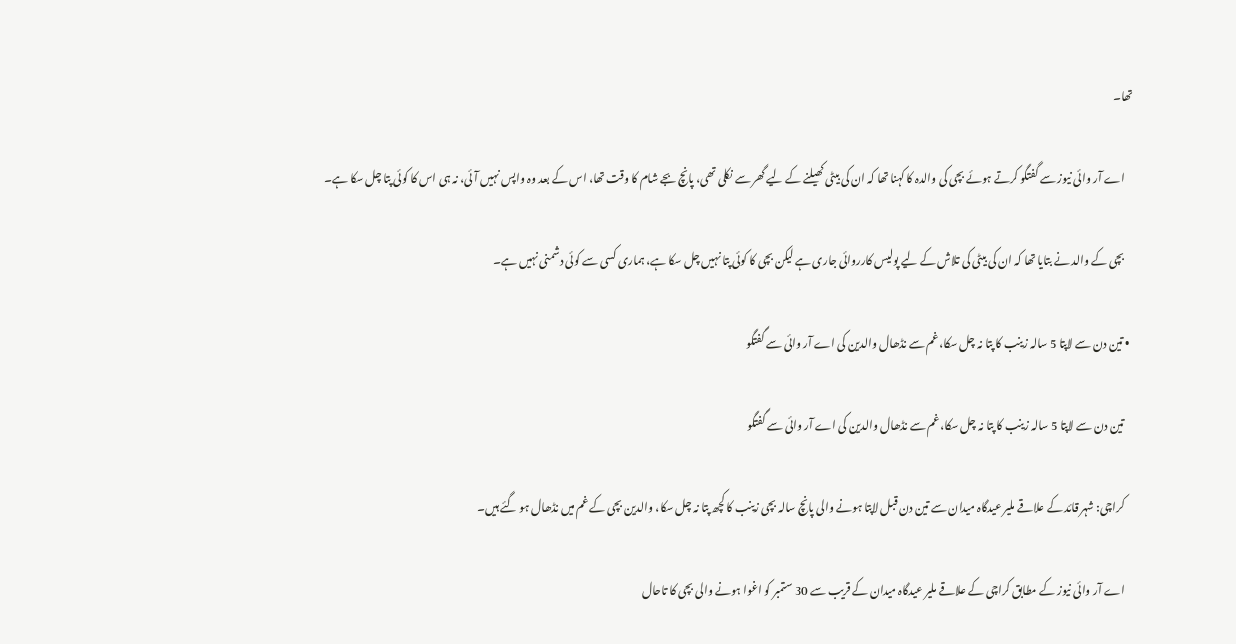تھا۔

    اے آر وائی نیوز سے گفتگو کرتے ہوئے بچی کی والدہ کا کہنا تھا کہ ان کی بیٹی کھیلنے کے لیے گھر سے نکلی تھی، پانچ بجے شام کا وقت تھا، اس کے بعد وہ واپس نہیں آئی، نہ ہی اس کا کوئی پتا چل سکا ہے۔

    بچی کے والد نے بتایا تھا کہ ان کی بیٹی کی تلاش کے لیے پولیس کارروائی جاری ہے لیکن بچی کا کوئی پتا نہیں چل سکا ہے، ہماری کسی سے کوئی دشمنی نہیں ہے۔

  • تین دن سے لاپتا 5 سالہ زینب کا پتا نہ چل سکا، غم سے نڈھال والدین کی اے آر وائی سے گفتگو

    تین دن سے لاپتا 5 سالہ زینب کا پتا نہ چل سکا، غم سے نڈھال والدین کی اے آر وائی سے گفتگو

    کراچی: شہر قائد کے علاقے ملیر عیدگاہ میدان سے تین دن قبل لاپتا ہونے والی پانچ سالہ بچی زینب کا کچھ پتا نہ چل سکا، والدین بچی کے غم میں نڈھال ہو گئے ہیں۔

    اے آر وائی نیوز کے مطابق کراچی کے علاقے ملیر عیدگاہ میدان کے قریب سے 30 ستمبر کو اغوا ہونے والی بچی کا تاحال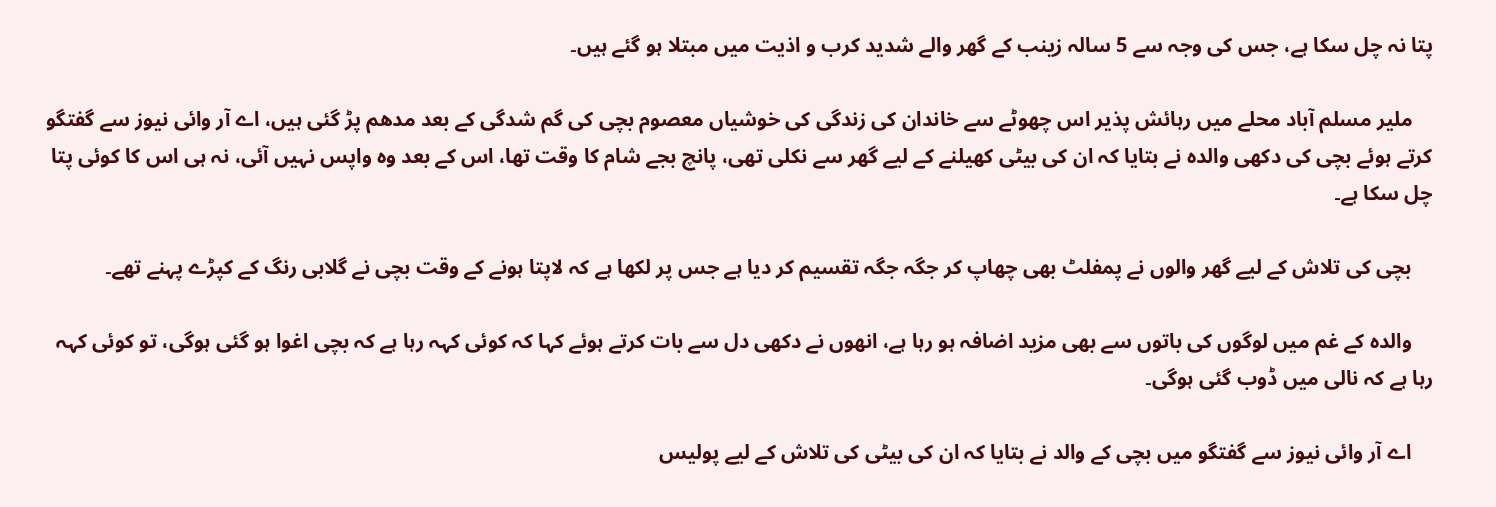پتا نہ چل سکا ہے، جس کی وجہ سے 5 سالہ زینب کے گھر والے شدید کرب و اذیت میں مبتلا ہو گئے ہیں۔

    ملیر مسلم آباد محلے میں رہائش پذیر اس چھوٹے سے خاندان کی زندگی کی خوشیاں معصوم بچی کی گم شدگی کے بعد مدھم پڑ گئی ہیں، اے آر وائی نیوز سے گفتگو کرتے ہوئے بچی کی دکھی والدہ نے بتایا کہ ان کی بیٹی کھیلنے کے لیے گھر سے نکلی تھی، پانچ بجے شام کا وقت تھا، اس کے بعد وہ واپس نہیں آئی، نہ ہی اس کا کوئی پتا چل سکا ہے۔

    بچی کی تلاش کے لیے گھر والوں نے پمفلٹ بھی چھاپ کر جگہ جگہ تقسیم کر دیا ہے جس پر لکھا ہے کہ لاپتا ہونے کے وقت بچی نے گلابی رنگ کے کپڑے پہنے تھے۔

    والدہ کے غم میں لوگوں کی باتوں سے بھی مزید اضافہ ہو رہا ہے، انھوں نے دکھی دل سے بات کرتے ہوئے کہا کہ کوئی کہہ رہا ہے کہ بچی اغوا ہو گئی ہوگی، تو کوئی کہہ رہا ہے کہ نالی میں ڈوب گئی ہوگی۔

    اے آر وائی نیوز سے گفتگو میں بچی کے والد نے بتایا کہ ان کی بیٹی کی تلاش کے لیے پولیس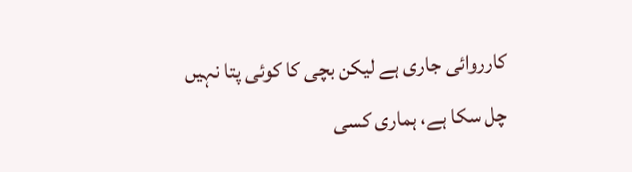کارروائی جاری ہے لیکن بچی کا کوئی پتا نہیں چل سکا ہے، ہماری کسی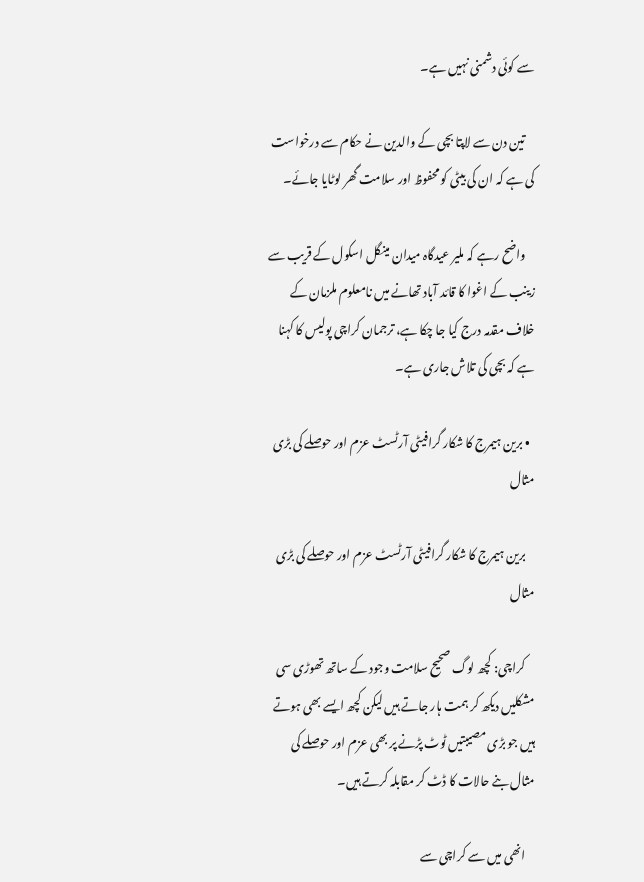سے کوئی دشمنی نہیں ہے۔

    تین دن سے لاپتا بچی کے والدین نے حکام سے درخواست کی ہے کہ ان کی بیٹی کو محفوظ اور سلامت گھر لوٹایا جائے۔

    واضح رہے کہ ملیر عیدگاہ میدان مینگل اسکول کے قریب سے زینب کے اغوا کا قائد آباد تھانے میں نامعلوم ملزمان کے خلاف مقدمہ درج کیا جا چکا ہے، ترجمان کراچی پولیس کا کہنا ہے کہ بچی کی تلاش جاری ہے۔

  • برین ہیمرج کا شکار گرافیٹی آرٹسٹ عزم اور حوصلے کی بڑی مثال

    برین ہیمرج کا شکار گرافیٹی آرٹسٹ عزم اور حوصلے کی بڑی مثال

    کراچی: کچھ لوگ صحیح سلامت وجود کے ساتھ تھوڑی سی مشکلیں دیکھ کر ہمت ہار جاتے ہیں لیکن کچھ ایسے بھی ہوتے ہیں جو بڑی مصیبتیں ٹوٹ پڑنے پر بھی عزم اور حوصلے کی مثال بنے حالات کا ڈٹ کر مقابلہ کرتے ہیں۔

    انھی میں سے کراچی سے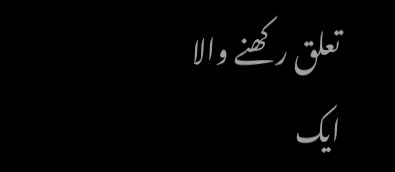تعلق رکھنے والا ایک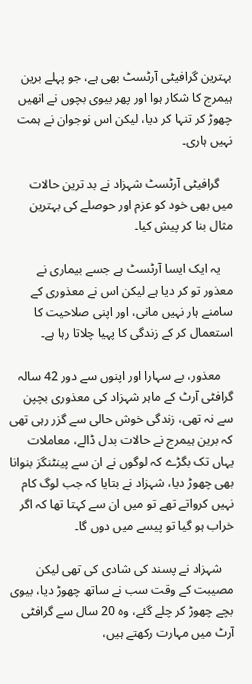بہترین گرافیٹی آرٹسٹ بھی ہے، جو پہلے برین ہیمرج کا شکار ہوا اور پھر بیوی بچوں نے انھیں چھوڑ کر تنہا کر دیا، لیکن اس نوجوان نے ہمت نہیں ہاری۔

    گرافیٹی آرٹسٹ شہزاد نے بد ترین حالات میں بھی خود کو عزم اور حوصلے کی بہترین مثال بنا کر پیش کیا۔

    یہ ایک ایسا آرٹسٹ ہے جسے بیماری نے معذور تو کر دیا ہے لیکن اس نے معذوری کے سامنے ہار نہیں مانی، اور اپنی صلاحیت کا استعمال کر کے زندگی کا پہیا چلاتا رہا ہے۔

    معذور، بے سہارا اور اپنوں سے دور 42 سالہ گرافٹی آرٹ کے ماہر شہزاد کی معذوری بچپن سے نہ تھی، زندگی خوش حالی سے گزر رہی تھی کہ برین ہیمرج نے حالات بدل ڈالے، معاملات یہاں تک بگڑے کہ لوگوں نے ان سے پینٹنگز بنوانا بھی چھوڑ دیا، شہزاد نے بتایا کہ جب لوگ کام نہیں کرواتے تھے تو میں ان سے کہتا تھا کہ اگر خراب ہو گیا تو پیسے میں دوں گا۔

    شہزاد نے پسند کی شادی کی تھی لیکن مصیبت کے وقت سب نے ساتھ چھوڑ دیا، بیوی بچے چھوڑ کر چلے گئے، وہ 20 سال سے گرافٹی آرٹ میں مہارت رکھتے ہیں،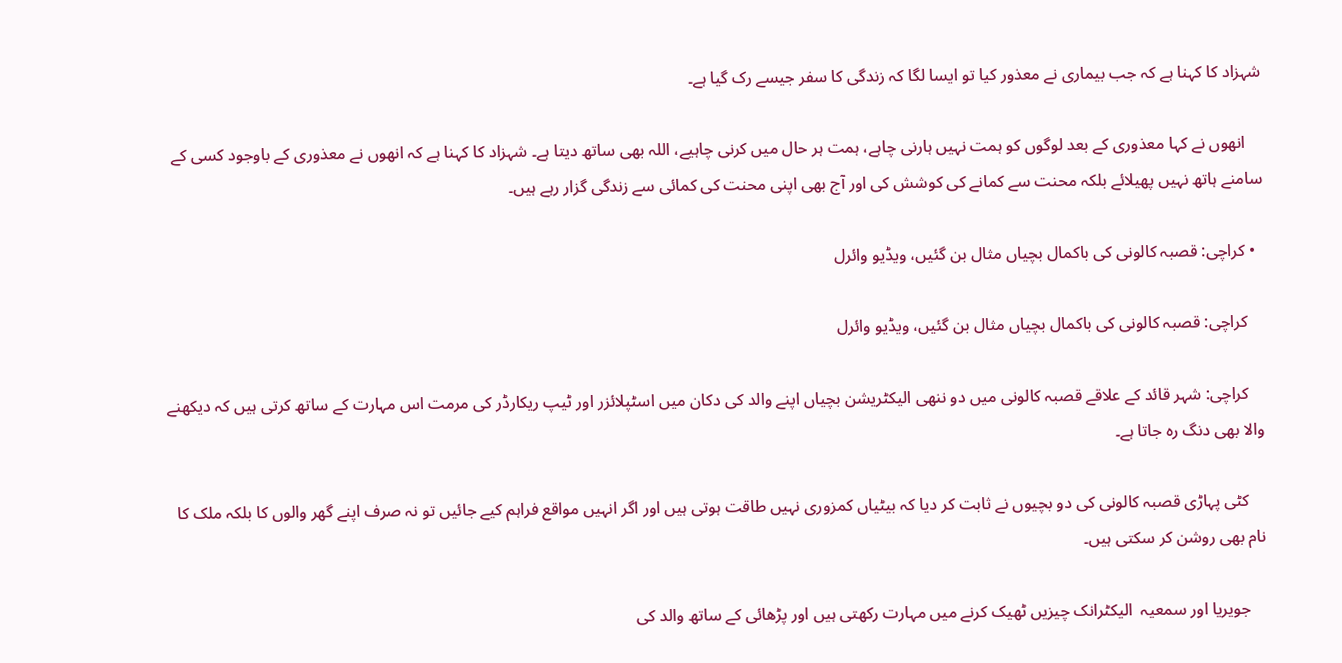شہزاد کا کہنا ہے کہ جب بیماری نے معذور کیا تو ایسا لگا کہ زندگی کا سفر جیسے رک گیا ہے۔

    انھوں نے کہا معذوری کے بعد لوگوں کو ہمت نہیں ہارنی چاہے، ہمت ہر حال میں کرنی چاہیے، اللہ بھی ساتھ دیتا ہے۔ شہزاد کا کہنا ہے کہ انھوں نے معذوری کے باوجود کسی کے سامنے ہاتھ نہیں پھیلائے بلکہ محنت سے کمانے کی کوشش کی اور آج بھی اپنی محنت کی کمائی سے زندگی گزار رہے ہیں۔

  • کراچی: قصبہ کالونی کی باکمال بچیاں مثال بن گئیں، ویڈیو وائرل

    کراچی: قصبہ کالونی کی باکمال بچیاں مثال بن گئیں، ویڈیو وائرل

    کراچی: شہر قائد کے علاقے قصبہ کالونی میں دو ننھی الیکٹریشن بچیاں اپنے والد کی دکان میں اسٹپلائزر اور ٹیپ ریکارڈر کی مرمت اس مہارت کے ساتھ کرتی ہیں کہ دیکھنے والا بھی دنگ رہ جاتا ہے۔

    کٹی پہاڑی قصبہ کالونی کی دو بچیوں نے ثابت کر دیا کہ بیٹیاں کمزوری نہیں طاقت ہوتی ہیں اور اگر انہیں مواقع فراہم کیے جائیں تو نہ صرف اپنے گھر والوں کا بلکہ ملک کا نام بھی روشن کر سکتی ہیں۔

    جویریا اور سمعیہ  الیکٹرانک چیزیں ٹھیک کرنے میں مہارت رکھتی ہیں اور پڑھائی کے ساتھ والد کی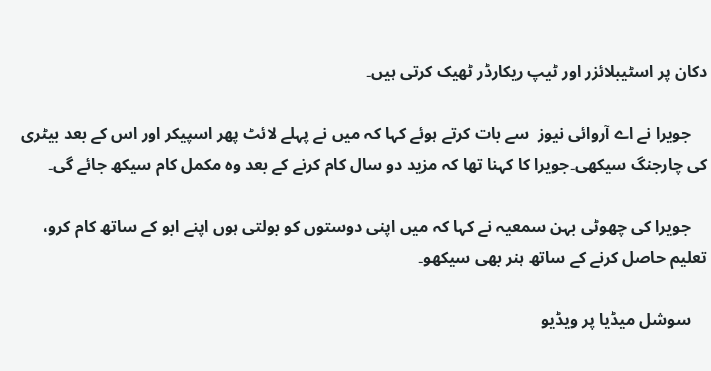دکان پر اسٹیبلائزر اور ٹیپ ریکارڈر ٹھیک کرتی ہیں۔

    جویرا نے اے آروائی نیوز  سے بات کرتے ہوئے کہا کہ میں نے پہلے لائٹ پھر اسپیکر اور اس کے بعد بیٹری کی چارجنگ سیکھی۔جویرا کا کہنا تھا کہ مزید دو سال کام کرنے کے بعد وہ مکمل کام سیکھ جائے گی۔

    جویرا کی چھوٹی بہن سمعیہ نے کہا کہ میں اپنی دوستوں کو بولتی ہوں اپنے ابو کے ساتھ کام کرو، تعلیم حاصل کرنے کے ساتھ ہنر بھی سیکھو۔

    سوشل میڈیا پر ویڈیو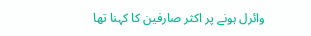وائرل ہونے پر اکثر صارفین کا کہنا تھا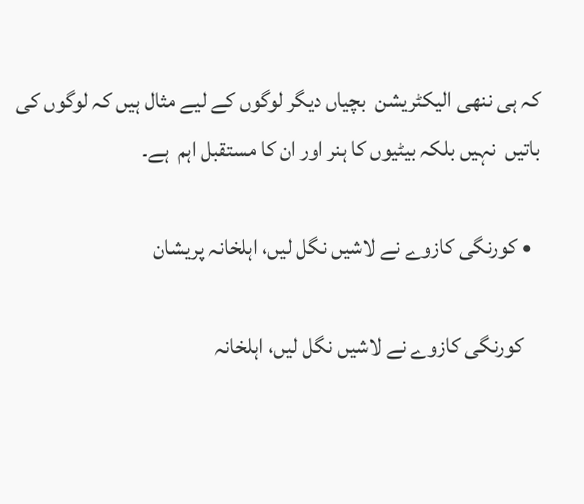کہ ہی ننھی الیکٹریشن  بچیاں دیگر لوگوں کے لیے مثال ہیں کہ لوگوں کی باتیں  نہیں بلکہ بیٹیوں کا ہنر اور ان کا مستقبل اہم  ہے۔

  • کورنگی کازوے نے لاشیں نگل لیں، اہلخانہ پریشان

    کورنگی کازوے نے لاشیں نگل لیں، اہلخانہ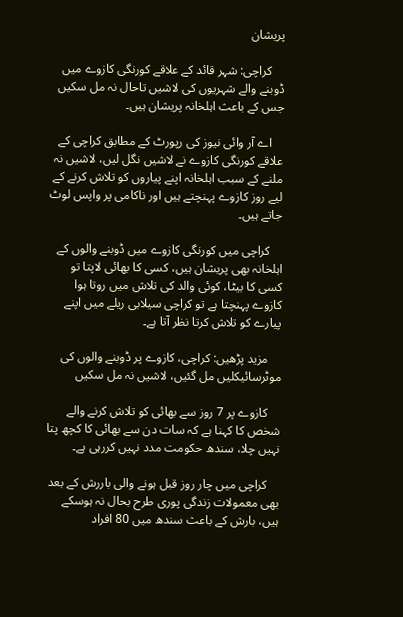پریشان

    کراچی: شہر قائد کے علاقے کورنگی کازوے میں ڈوبنے والے شہریوں کی لاشیں تاحال نہ مل سکیں جس کے باعث اہلخانہ پریشان ہیں۔

    اے آر وائی نیوز کی رپورٹ کے مطابق کراچی کے علاقے کورنگی کازوے نے لاشیں نگل لیں، لاشیں نہ ملنے کے سبب اہلخانہ اپنے پیاروں کو تلاش کرنے کے لیے روز کازوے پہنچتے ہیں اور ناکامی پر واپس لوٹ جاتے ہیں۔

    کراچی میں کورنگی کازوے میں ڈوبنے والوں کے اہلخانہ بھی پریشان ہیں، کسی کا بھائی لاپتا تو کسی کا بیٹا، کوئی والد کی تلاش میں روتا ہوا کازوے پہنچتا ہے تو کراچی سیلابی ریلے میں اپنے پیارے کو تلاش کرتا نظر آتا ہے۔

    مزید پڑھیں: کراچی، کازوے پر ڈوبنے والوں کی موٹرسائیکلیں‌ مل گئیں، لاشیں‌ نہ مل سکیں

    کازوے پر 7 روز سے بھائی کو تلاش کرنے والے شخص کا کہنا ہے کہ سات دن سے بھائی کا کچھ پتا نہیں چلا، سندھ حکومت مدد نہیں کررہی ہے۔

    کراچی میں چار روز قبل ہونے والی باررش کے بعد بھی معمولات زندگی پوری طرح بحال نہ ہوسکے ہیں، بارش کے باعث سندھ میں 80 افراد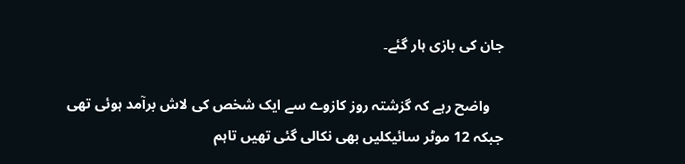جان کی بازی ہار گئے۔

    واضح رہے کہ گزشتہ روز کازوے سے ایک شخص کی لاش برآمد ہوئی تھی جبکہ 12 موٹر سائیکلیں بھی نکالی گئی تھیں تاہم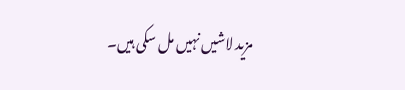مزید لاشیں نہیں مل سکی ہیں۔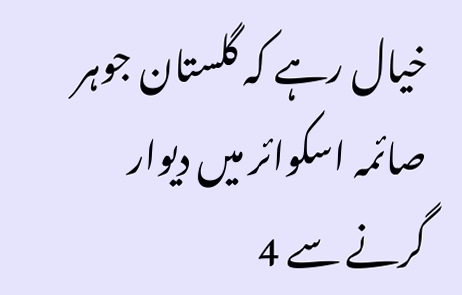خیال رہے کہ گلستان جوہر صائمہ اسکوائر میں دیوار گرنے سے 4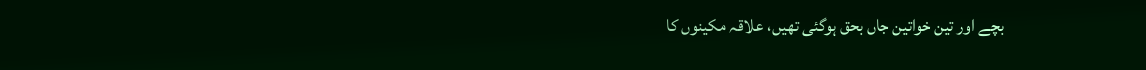بچے اور تین خواتین جاں بحق ہوگئی تھیں، علاقہ مکینوں کا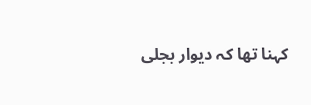کہنا تھا کہ دیوار بجلی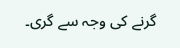گرنے کی وجہ سے گری۔